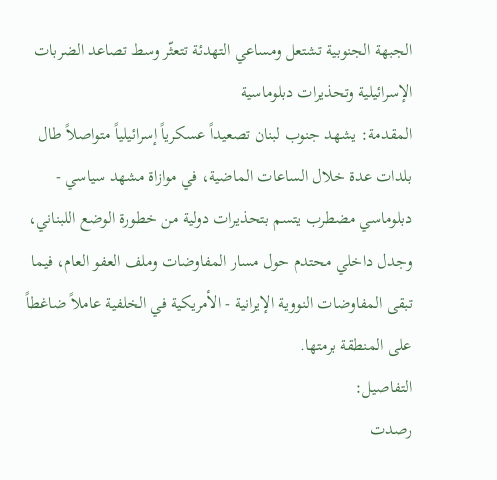الجبهة الجنوبية تشتعل ومساعي التهدئة تتعثّر وسط تصاعد الضربات الإسرائيلية وتحذيرات دبلوماسية
المقدمة: يشهد جنوب لبنان تصعيداً عسكرياً إسرائيلياً متواصلاً طال بلدات عدة خلال الساعات الماضية، في موازاة مشهد سياسي - دبلوماسي مضطرب يتسم بتحذيرات دولية من خطورة الوضع اللبناني، وجدل داخلي محتدم حول مسار المفاوضات وملف العفو العام، فيما تبقى المفاوضات النووية الإيرانية - الأمريكية في الخلفية عاملاً ضاغطاً على المنطقة برمتها.
التفاصيل:
رصدت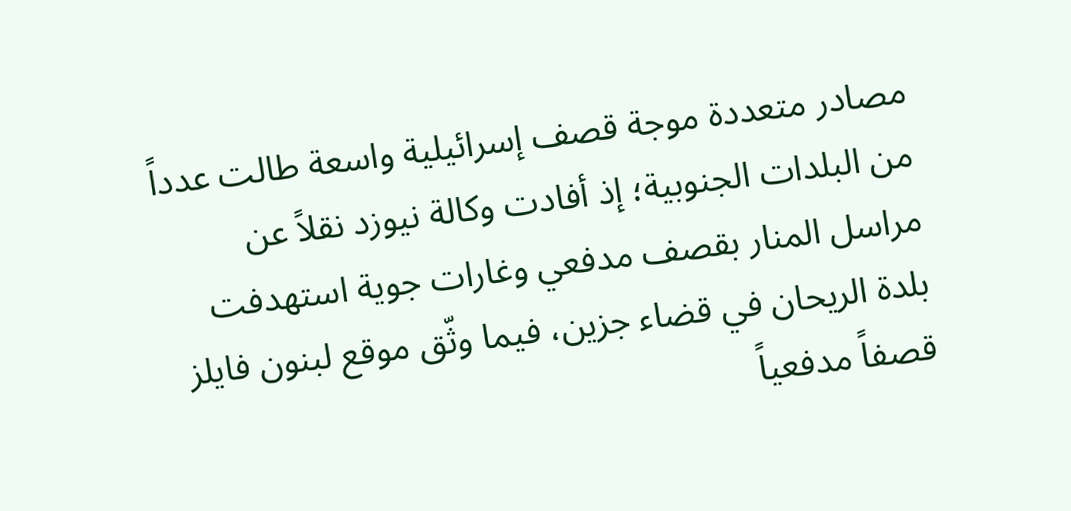مصادر متعددة موجة قصف إسرائيلية واسعة طالت عدداً من البلدات الجنوبية؛ إذ أفادت وكالة نيوزد نقلاً عن مراسل المنار بقصف مدفعي وغارات جوية استهدفت بلدة الريحان في قضاء جزين، فيما وثّق موقع لبنون فايلز قصفاً مدفعياً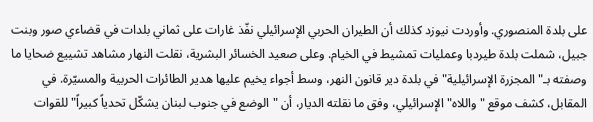على بلدة المنصوري. وأوردت نيوزد كذلك أن الطيران الحربي الإسرائيلي نفّذ غارات على ثماني بلدات في قضاءي صور وبنت جبيل، شملت بلدة طيردبا وعمليات تمشيط في الخيام. وعلى صعيد الخسائر البشرية، نقلت النهار مشاهد تشييع ضحايا ما وصفته بـ"المجزرة الإسرائيلية" في بلدة دير قانون النهر، وسط أجواء يخيم عليها هدير الطائرات الحربية والمسيّرة. في المقابل، كشف موقع "واللاه" الإسرائيلي، وفق ما نقلته الديار، أن "الوضع في جنوب لبنان يشكّل تحدياً كبيراً" للقوات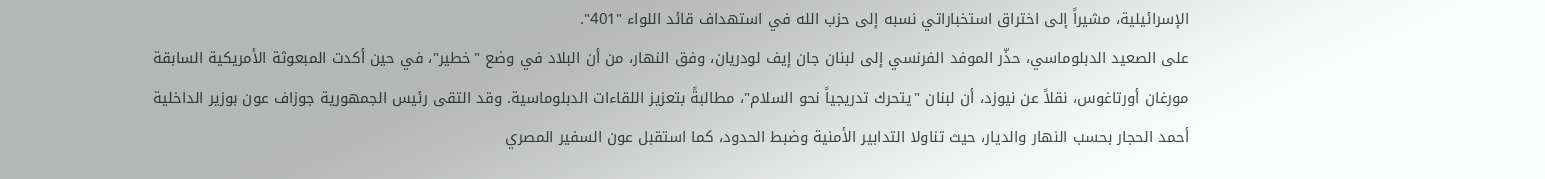الإسرائيلية، مشيراً إلى اختراق استخباراتي نسبه إلى حزب الله في استهداف قائد اللواء "401".
على الصعيد الدبلوماسي، حذّر الموفد الفرنسي إلى لبنان جان إيف لودريان، وفق النهار، من أن البلاد في وضع "خطير"، في حين أكدت المبعوثة الأمريكية السابقة مورغان أورتاغوس، نقلاً عن نيوزد، أن لبنان "يتحرك تدريجياً نحو السلام"، مطالبةً بتعزيز اللقاءات الدبلوماسية. وقد التقى رئيس الجمهورية جوزاف عون بوزير الداخلية أحمد الحجار بحسب النهار والديار، حيث تناولا التدابير الأمنية وضبط الحدود، كما استقبل عون السفير المصري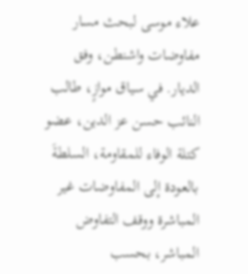علاء موسى لبحث مسار مفاوضات واشنطن، وفق الديار. في سياق موازٍ، طالب النائب حسن عز الدين، عضو كتلة الوفاء للمقاومة، السلطةَ بالعودة إلى المفاوضات غير المباشرة ووقف التفاوض المباشر، بحسب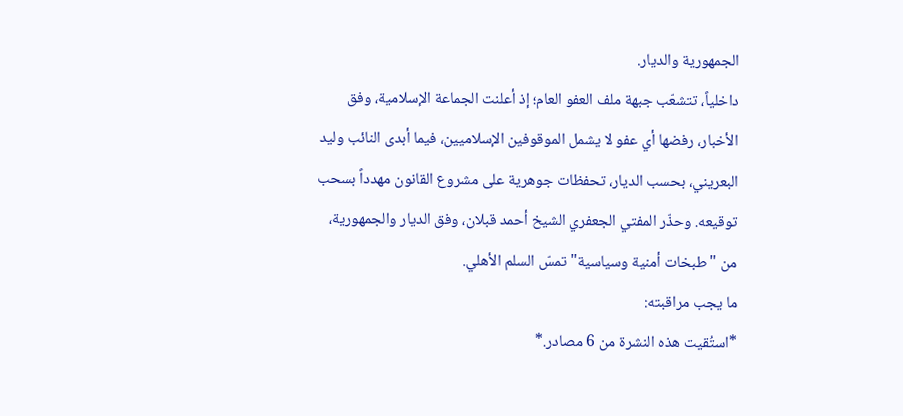الجمهورية والديار.
داخلياً، تتشعّب جبهة ملف العفو العام؛ إذ أعلنت الجماعة الإسلامية، وفق الأخبار، رفضها أي عفو لا يشمل الموقوفين الإسلاميين، فيما أبدى النائب وليد البعريني، بحسب الديار، تحفظات جوهرية على مشروع القانون مهدداً بسحب توقيعه. وحذّر المفتي الجعفري الشيخ أحمد قبلان، وفق الديار والجمهورية، من "طبخات أمنية وسياسية" تمسّ السلم الأهلي.
ما يجب مراقبته:
*استُقيت هذه النشرة من 6 مصادر.*